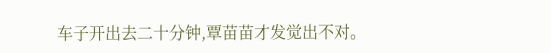车子开出去二十分钟,覃苗苗才发觉出不对。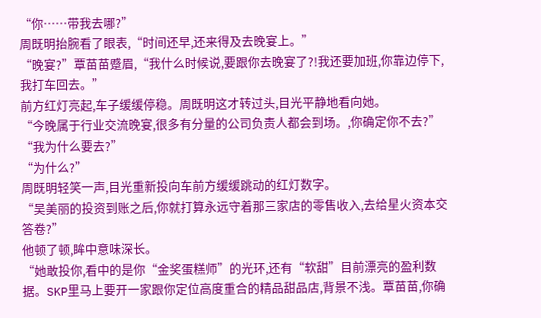“你……带我去哪?”
周既明抬腕看了眼表,“时间还早,还来得及去晚宴上。”
“晚宴?”覃苗苗蹙眉,“我什么时候说,要跟你去晚宴了?!我还要加班,你靠边停下,我打车回去。”
前方红灯亮起,车子缓缓停稳。周既明这才转过头,目光平静地看向她。
“今晚属于行业交流晚宴,很多有分量的公司负责人都会到场。,你确定你不去?”
“我为什么要去?”
“为什么?”
周既明轻笑一声,目光重新投向车前方缓缓跳动的红灯数字。
“吴美丽的投资到账之后,你就打算永远守着那三家店的零售收入,去给星火资本交答卷?”
他顿了顿,眸中意味深长。
“她敢投你,看中的是你“金奖蛋糕师”的光环,还有“软甜”目前漂亮的盈利数据。SKP里马上要开一家跟你定位高度重合的精品甜品店,背景不浅。覃苗苗,你确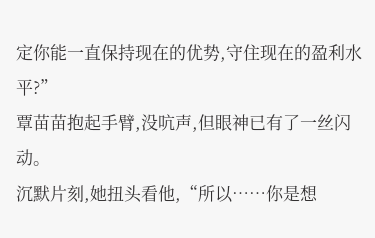定你能一直保持现在的优势,守住现在的盈利水平?”
覃苗苗抱起手臂,没吭声,但眼神已有了一丝闪动。
沉默片刻,她扭头看他,“所以……你是想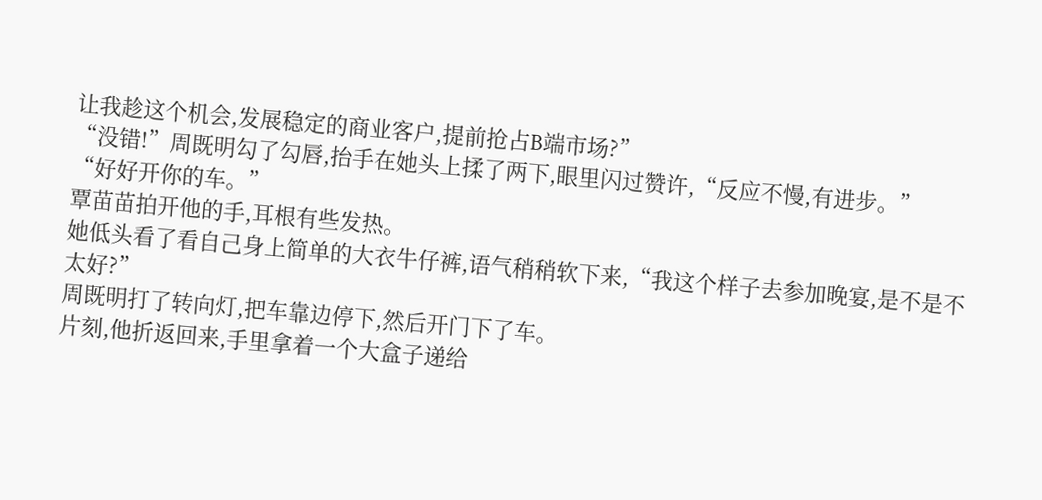让我趁这个机会,发展稳定的商业客户,提前抢占B端市场?”
“没错!”周既明勾了勾唇,抬手在她头上揉了两下,眼里闪过赞许,“反应不慢,有进步。”
“好好开你的车。”
覃苗苗拍开他的手,耳根有些发热。
她低头看了看自己身上简单的大衣牛仔裤,语气稍稍软下来,“我这个样子去参加晚宴,是不是不太好?”
周既明打了转向灯,把车靠边停下,然后开门下了车。
片刻,他折返回来,手里拿着一个大盒子递给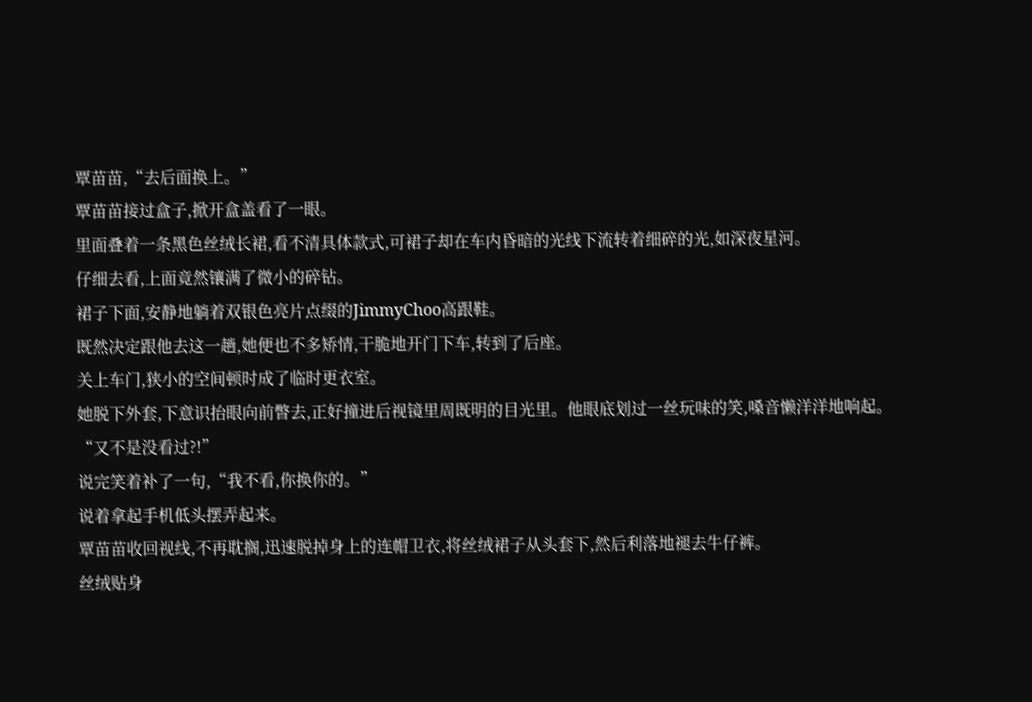覃苗苗,“去后面换上。”
覃苗苗接过盒子,掀开盒盖看了一眼。
里面叠着一条黑色丝绒长裙,看不清具体款式,可裙子却在车内昏暗的光线下流转着细碎的光,如深夜星河。
仔细去看,上面竟然镶满了微小的碎钻。
裙子下面,安静地躺着双银色亮片点缀的JimmyChoo高跟鞋。
既然决定跟他去这一趟,她便也不多矫情,干脆地开门下车,转到了后座。
关上车门,狭小的空间顿时成了临时更衣室。
她脱下外套,下意识抬眼向前瞥去,正好撞进后视镜里周既明的目光里。他眼底划过一丝玩味的笑,嗓音懒洋洋地响起。
“又不是没看过?!”
说完笑着补了一句,“我不看,你换你的。”
说着拿起手机低头摆弄起来。
覃苗苗收回视线,不再耽搁,迅速脱掉身上的连帽卫衣,将丝绒裙子从头套下,然后利落地褪去牛仔裤。
丝绒贴身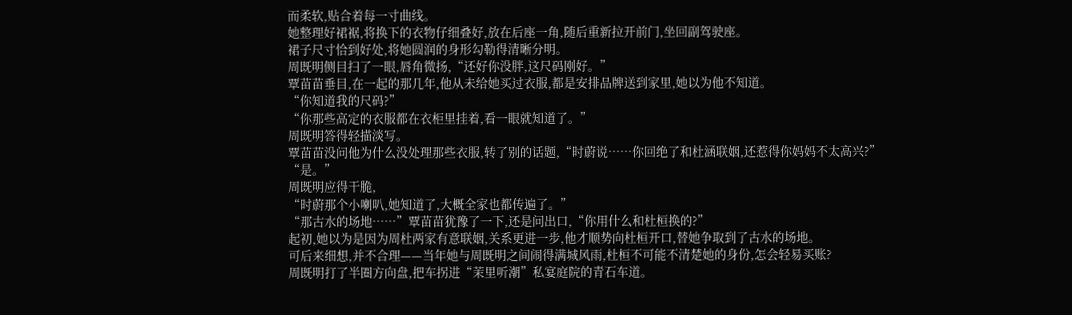而柔软,贴合着每一寸曲线。
她整理好裙裾,将换下的衣物仔细叠好,放在后座一角,随后重新拉开前门,坐回副驾驶座。
裙子尺寸恰到好处,将她圆润的身形勾勒得清晰分明。
周既明侧目扫了一眼,唇角微扬,“还好你没胖,这尺码刚好。”
覃苗苗垂目,在一起的那几年,他从未给她买过衣服,都是安排品牌送到家里,她以为他不知道。
“你知道我的尺码?”
“你那些高定的衣服都在衣柜里挂着,看一眼就知道了。”
周既明答得轻描淡写。
覃苗苗没问他为什么没处理那些衣服,转了别的话题,“时蔚说……你回绝了和杜涵联姻,还惹得你妈妈不太高兴?”
“是。”
周既明应得干脆,
“时蔚那个小喇叭,她知道了,大概全家也都传遍了。”
“那古水的场地……”覃苗苗犹豫了一下,还是问出口,“你用什么和杜桓换的?”
起初,她以为是因为周杜两家有意联姻,关系更进一步,他才顺势向杜桓开口,替她争取到了古水的场地。
可后来细想,并不合理——当年她与周既明之间闹得满城风雨,杜桓不可能不清楚她的身份,怎会轻易买账?
周既明打了半圈方向盘,把车拐进“茉里听潮”私宴庭院的青石车道。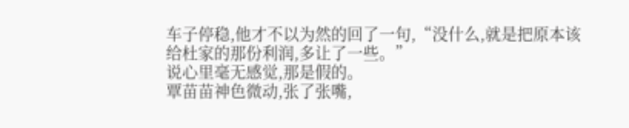车子停稳,他才不以为然的回了一句,“没什么,就是把原本该给杜家的那份利润,多让了一些。”
说心里毫无感觉,那是假的。
覃苗苗神色微动,张了张嘴,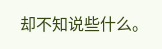却不知说些什么。